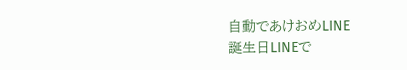自動であけおめLINE
誕生日LINEで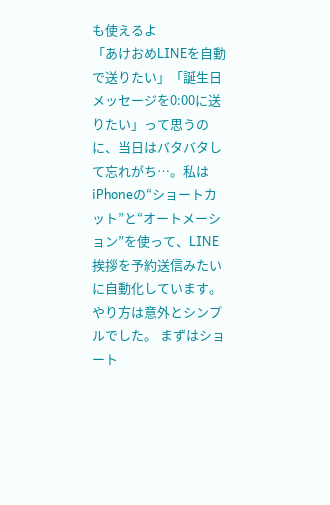も使えるよ
「あけおめLINEを自動で送りたい」「誕生日メッセージを0:00に送りたい」って思うのに、当日はバタバタして忘れがち…。私はiPhoneの“ショートカット”と“オートメーション”を使って、LINE挨拶を予約送信みたいに自動化しています。やり方は意外とシンプルでした。 まずはショート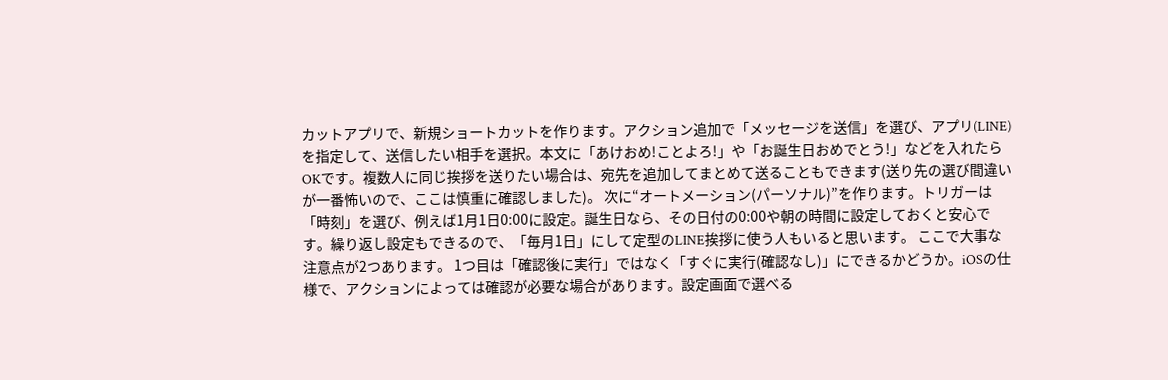カットアプリで、新規ショートカットを作ります。アクション追加で「メッセージを送信」を選び、アプリ(LINE)を指定して、送信したい相手を選択。本文に「あけおめ!ことよろ!」や「お誕生日おめでとう!」などを入れたらOKです。複数人に同じ挨拶を送りたい場合は、宛先を追加してまとめて送ることもできます(送り先の選び間違いが一番怖いので、ここは慎重に確認しました)。 次に“オートメーション(パーソナル)”を作ります。トリガーは「時刻」を選び、例えば1月1日0:00に設定。誕生日なら、その日付の0:00や朝の時間に設定しておくと安心です。繰り返し設定もできるので、「毎月1日」にして定型のLINE挨拶に使う人もいると思います。 ここで大事な注意点が2つあります。 1つ目は「確認後に実行」ではなく「すぐに実行(確認なし)」にできるかどうか。iOSの仕様で、アクションによっては確認が必要な場合があります。設定画面で選べる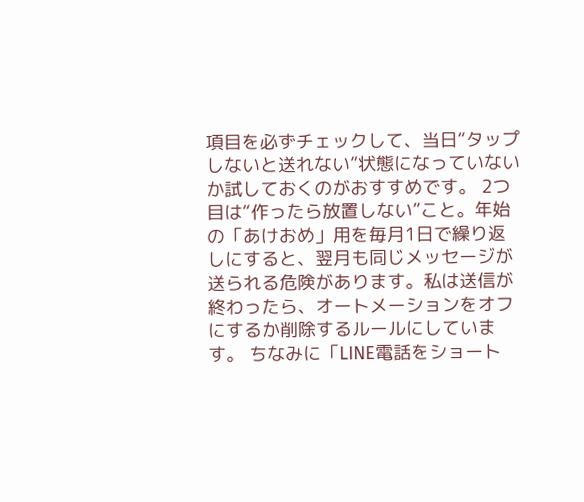項目を必ずチェックして、当日“タップしないと送れない”状態になっていないか試しておくのがおすすめです。 2つ目は“作ったら放置しない”こと。年始の「あけおめ」用を毎月1日で繰り返しにすると、翌月も同じメッセージが送られる危険があります。私は送信が終わったら、オートメーションをオフにするか削除するルールにしています。 ちなみに「LINE電話をショート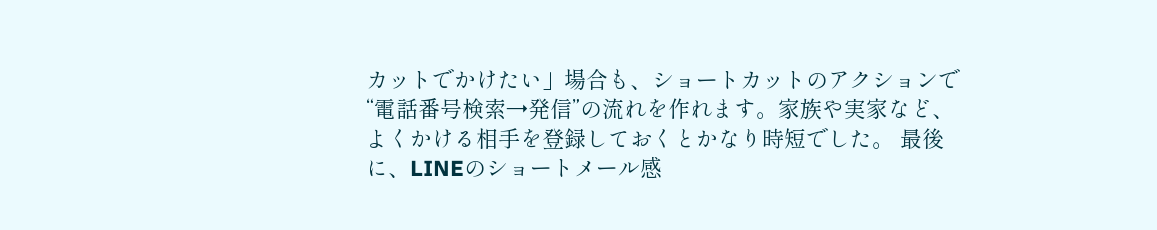カットでかけたい」場合も、ショートカットのアクションで“電話番号検索→発信”の流れを作れます。家族や実家など、よくかける相手を登録しておくとかなり時短でした。 最後に、LINEのショートメール感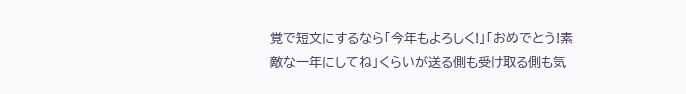覚で短文にするなら「今年もよろしく!」「おめでとう!素敵な一年にしてね」くらいが送る側も受け取る側も気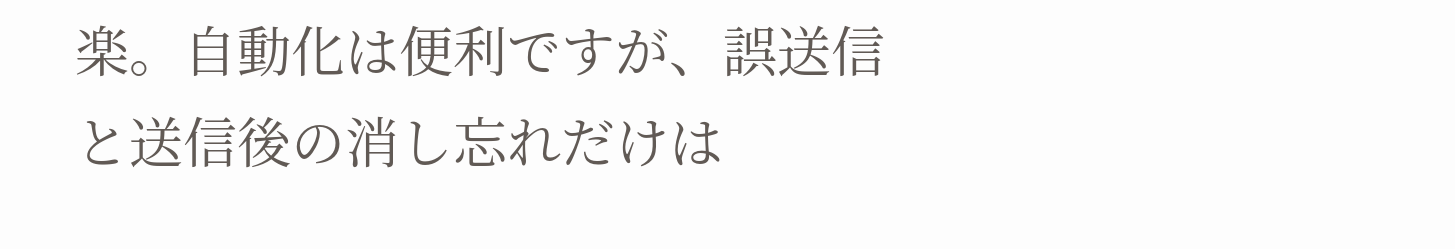楽。自動化は便利ですが、誤送信と送信後の消し忘れだけは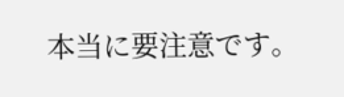本当に要注意です。